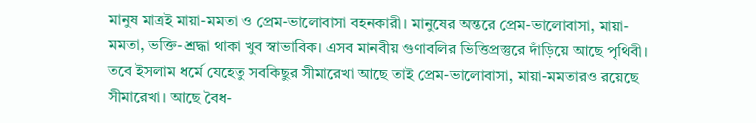মানুষ মাত্রই মায়া-মমতা ও প্রেম-ভালোবাসা বহনকারী। মানুষের অন্তরে প্রেম-ভালোবাসা, মায়া-মমতা, ভক্তি-শ্রদ্ধা থাকা খুব স্বাভাবিক। এসব মানবীয় গুণাবলির ভিত্তিপ্রস্তুরে দাঁড়িয়ে আছে পৃথিবী। তবে ইসলাম ধর্মে যেহেতু সবকিছুর সীমারেখা আছে তাই প্রেম-ভালোবাসা, মায়া-মমতারও রয়েছে সীমারেখা। আছে বৈধ-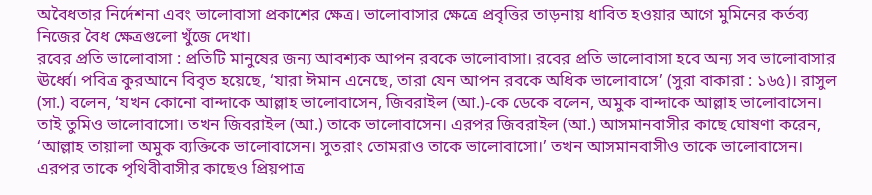অবৈধতার নির্দেশনা এবং ভালোবাসা প্রকাশের ক্ষেত্র। ভালোবাসার ক্ষেত্রে প্রবৃত্তির তাড়নায় ধাবিত হওয়ার আগে মুমিনের কর্তব্য নিজের বৈধ ক্ষেত্রগুলো খুঁজে দেখা।
রবের প্রতি ভালোবাসা : প্রতিটি মানুষের জন্য আবশ্যক আপন রবকে ভালোবাসা। রবের প্রতি ভালোবাসা হবে অন্য সব ভালোবাসার ঊর্ধ্বে। পবিত্র কুরআনে বিবৃত হয়েছে, ‘যারা ঈমান এনেছে, তারা যেন আপন রবকে অধিক ভালোবাসে’ (সুরা বাকারা : ১৬৫)। রাসুল (সা.) বলেন, ‘যখন কোনো বান্দাকে আল্লাহ ভালোবাসেন, জিবরাইল (আ.)-কে ডেকে বলেন, অমুক বান্দাকে আল্লাহ ভালোবাসেন। তাই তুমিও ভালোবাসো। তখন জিবরাইল (আ.) তাকে ভালোবাসেন। এরপর জিবরাইল (আ.) আসমানবাসীর কাছে ঘোষণা করেন, ‘আল্লাহ তায়ালা অমুক ব্যক্তিকে ভালোবাসেন। সুতরাং তোমরাও তাকে ভালোবাসো।’ তখন আসমানবাসীও তাকে ভালোবাসেন। এরপর তাকে পৃথিবীবাসীর কাছেও প্রিয়পাত্র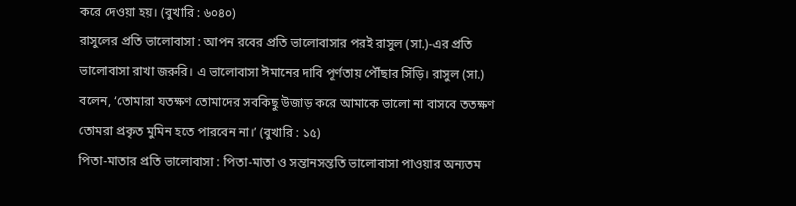করে দেওয়া হয়। (বুখারি : ৬০৪০)
রাসুলের প্রতি ভালোবাসা : আপন রবের প্রতি ভালোবাসার পরই রাসুল (সা.)-এর প্রতি ভালোবাসা রাখা জরুরি। এ ভালোবাসা ঈমানের দাবি পূর্ণতায় পৌঁছার সিঁড়ি। রাসুল (সা.) বলেন, ‘তোমারা যতক্ষণ তোমাদের সবকিছু উজাড় করে আমাকে ভালো না বাসবে ততক্ষণ তোমরা প্রকৃত মুমিন হতে পারবেন না।’ (বুখারি : ১৫)
পিতা-মাতার প্রতি ভালোবাসা : পিতা-মাতা ও সন্তানসন্ততি ভালোবাসা পাওয়ার অন্যতম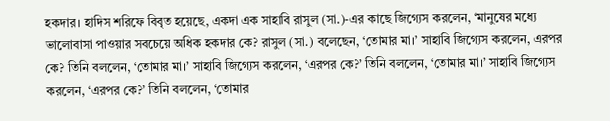হকদার। হাদিস শরিফে বিবৃত হয়েছে, একদা এক সাহাবি রাসুল (সা.)-এর কাছে জিগ্যেস করলেন, ‘মানুষের মধ্যে ভালোবাসা পাওয়ার সবচেয়ে অধিক হকদার কে? রাসুল (সা.) বলেছেন, ‘তোমার মা।’ সাহাবি জিগ্যেস করলেন, এরপর কে? তিনি বললেন, ‘তোমার মা।’ সাহাবি জিগ্যেস করলেন, ‘এরপর কে?’ তিনি বললেন, ‘তোমার মা।’ সাহাবি জিগ্যেস করলেন, ‘এরপর কে?’ তিনি বললেন, ‘তোমার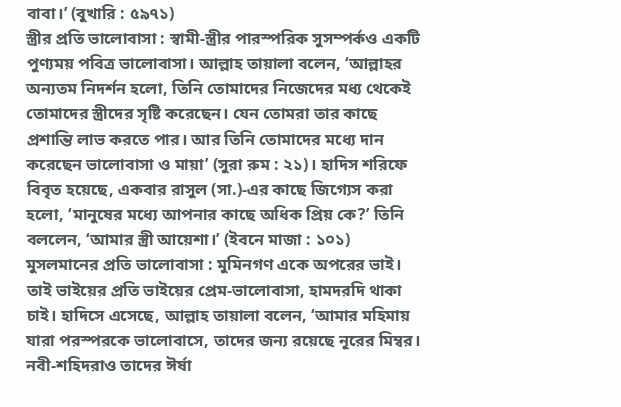বাবা।’ (বুখারি : ৫৯৭১)
স্ত্রীর প্রতি ভালোবাসা : স্বামী-স্ত্রীর পারস্পরিক সুসম্পর্কও একটি পুণ্যময় পবিত্র ভালোবাসা। আল্লাহ তায়ালা বলেন, ‘আল্লাহর অন্যতম নিদর্শন হলো, তিনি তোমাদের নিজেদের মধ্য থেকেই তোমাদের স্ত্রীদের সৃষ্টি করেছেন। যেন তোমরা তার কাছে প্রশান্তি লাভ করতে পার। আর তিনি তোমাদের মধ্যে দান করেছেন ভালোবাসা ও মায়া’ (সুরা রুম : ২১)। হাদিস শরিফে বিবৃত হয়েছে, একবার রাসুল (সা.)-এর কাছে জিগ্যেস করা হলো, ‘মানুষের মধ্যে আপনার কাছে অধিক প্রিয় কে?’ তিনি বললেন, ‘আমার স্ত্রী আয়েশা।’ (ইবনে মাজা : ১০১)
মুসলমানের প্রতি ভালোবাসা : মুমিনগণ একে অপরের ভাই। তাই ভাইয়ের প্রতি ভাইয়ের প্রেম-ভালোবাসা, হামদরদি থাকা চাই। হাদিসে এসেছে, আল্লাহ তায়ালা বলেন, ‘আমার মহিমায় যারা পরস্পরকে ভালোবাসে, তাদের জন্য রয়েছে নূরের মিম্বর। নবী-শহিদরাও তাদের ঈর্ষা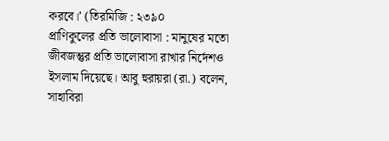করবে।’ (তিরমিজি : ২৩৯০
প্রাণিকুলের প্রতি ভালোবাসা : মানুষের মতো জীবজন্তুর প্রতি ভালোবাসা রাখার নির্দেশও ইসলাম দিয়েছে। আবু হুরায়রা (রা.) বলেন, সাহাবিরা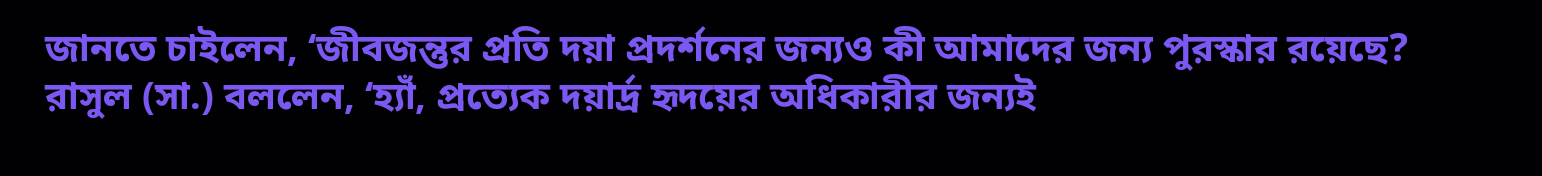জানতে চাইলেন, ‘জীবজন্তুর প্রতি দয়া প্রদর্শনের জন্যও কী আমাদের জন্য পুরস্কার রয়েছে?
রাসুল (সা.) বললেন, ‘হ্যাঁ, প্রত্যেক দয়ার্দ্র হৃদয়ের অধিকারীর জন্যই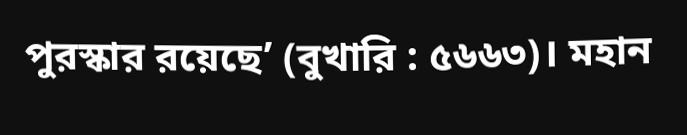পুরস্কার রয়েছে’ (বুখারি : ৫৬৬৩)। মহান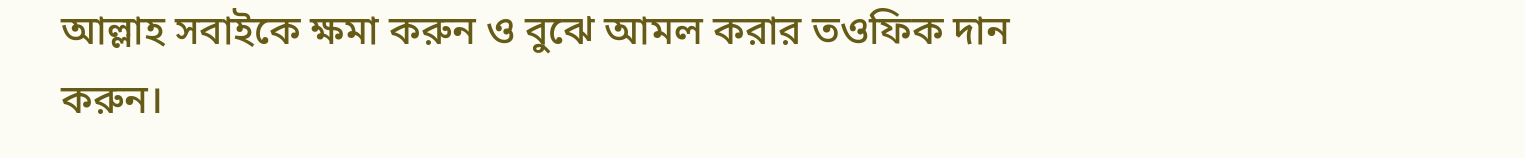আল্লাহ সবাইকে ক্ষমা করুন ও বুঝে আমল করার তওফিক দান করুন।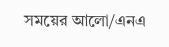সময়ের আলো/এনএ